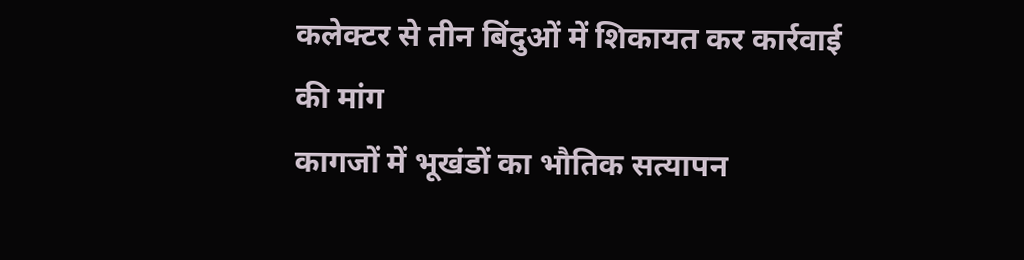कलेक्टर से तीन बिंदुओं में शिकायत कर कार्रवाई की मांग
कागजों में भूखंडों का भौतिक सत्यापन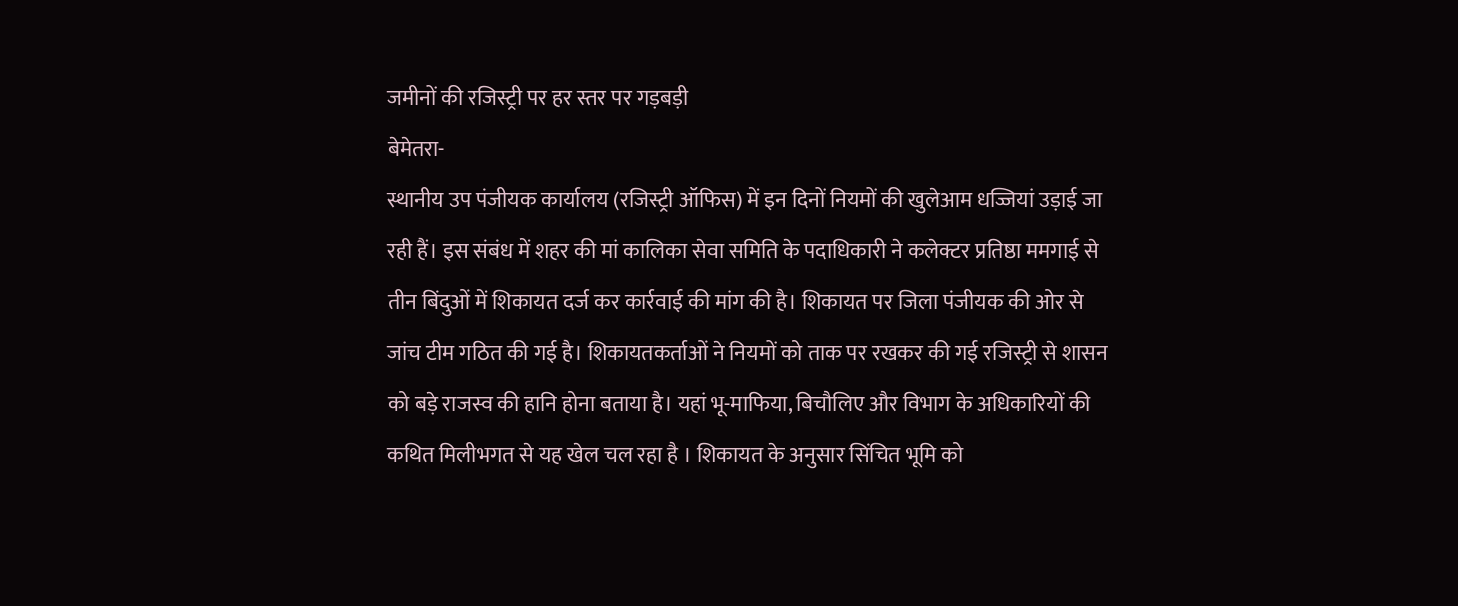जमीनों की रजिस्ट्री पर हर स्तर पर गड़बड़ी
बेमेतरा-
स्थानीय उप पंजीयक कार्यालय (रजिस्ट्री ऑफिस) में इन दिनों नियमों की खुलेआम धज्जियां उड़ाई जा रही हैं। इस संबंध में शहर की मां कालिका सेवा समिति के पदाधिकारी ने कलेक्टर प्रतिष्ठा ममगाई से तीन बिंदुओं में शिकायत दर्ज कर कार्रवाई की मांग की है। शिकायत पर जिला पंजीयक की ओर से जांच टीम गठित की गई है। शिकायतकर्ताओं ने नियमों को ताक पर रखकर की गई रजिस्ट्री से शासन को बड़े राजस्व की हानि होना बताया है। यहां भू-माफिया, बिचौलिए और विभाग के अधिकारियों की कथित मिलीभगत से यह खेल चल रहा है । शिकायत के अनुसार सिंचित भूमि को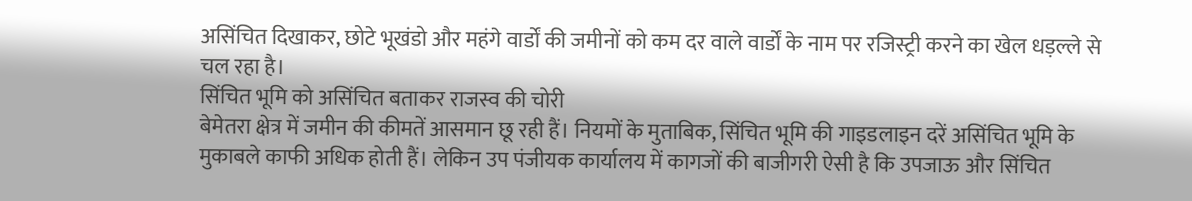असिंचित दिखाकर, छोटे भूखंडो और महंगे वार्डों की जमीनों को कम दर वाले वार्डों के नाम पर रजिस्ट्री करने का खेल धड़ल्ले से चल रहा है।
सिंचित भूमि को असिंचित बताकर राजस्व की चोरी
बेमेतरा क्षेत्र में जमीन की कीमतें आसमान छू रही हैं। नियमों के मुताबिक, सिंचित भूमि की गाइडलाइन दरें असिंचित भूमि के मुकाबले काफी अधिक होती हैं। लेकिन उप पंजीयक कार्यालय में कागजों की बाजीगरी ऐसी है कि उपजाऊ और सिंचित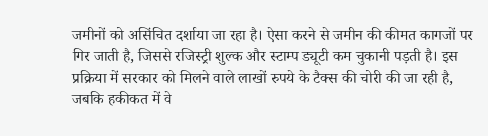जमीनों को असिंचित दर्शाया जा रहा है। ऐसा करने से जमीन की कीमत कागजों पर गिर जाती है, जिससे रजिस्ट्री शुल्क और स्टाम्प ड्यूटी कम चुकानी पड़ती है। इस प्रक्रिया में सरकार को मिलने वाले लाखों रुपये के टैक्स की चोरी की जा रही है, जबकि हकीकत में वे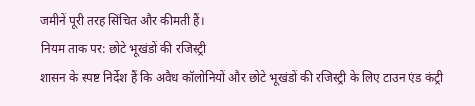जमीनें पूरी तरह सिंचित और कीमती हैं।
नियम ताक पर: छोटे भूखंडों की रजिस्ट्री
शासन के स्पष्ट निर्देश हैं कि अवैध कॉलोनियों और छोटे भूखंडों की रजिस्ट्री के लिए टाउन एंड कंट्री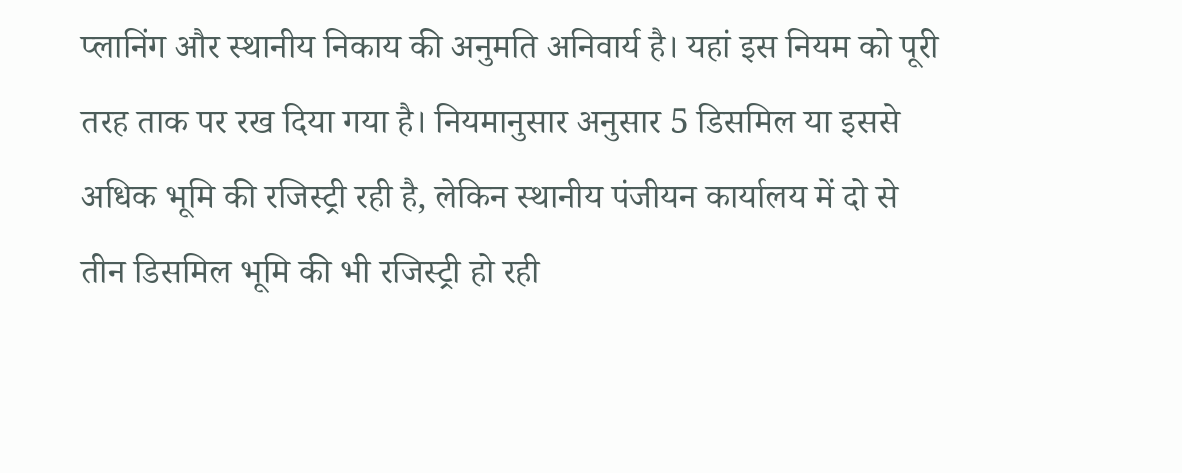प्लानिंग और स्थानीय निकाय की अनुमति अनिवार्य है। यहां इस नियम को पूरी तरह ताक पर रख दिया गया है। नियमानुसार अनुसार 5 डिसमिल या इससे अधिक भूमि की रजिस्ट्री रही है, लेकिन स्थानीय पंजीयन कार्यालय में दो से तीन डिसमिल भूमि की भी रजिस्ट्री हो रही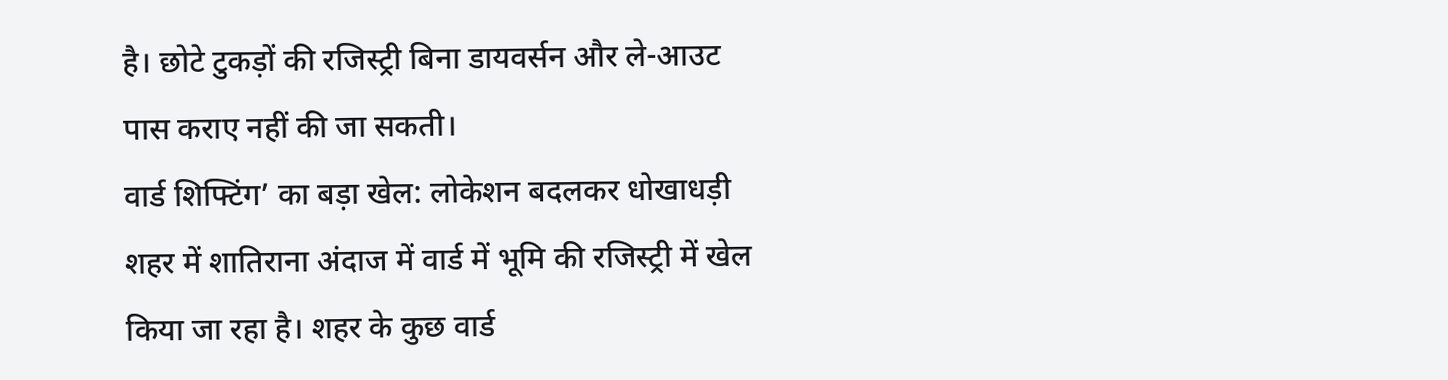है। छोटे टुकड़ों की रजिस्ट्री बिना डायवर्सन और ले-आउट पास कराए नहीं की जा सकती।
वार्ड शिफ्टिंग’ का बड़ा खेल: लोकेशन बदलकर धोखाधड़ी
शहर में शातिराना अंदाज में वार्ड में भूमि की रजिस्ट्री में खेल किया जा रहा है। शहर के कुछ वार्ड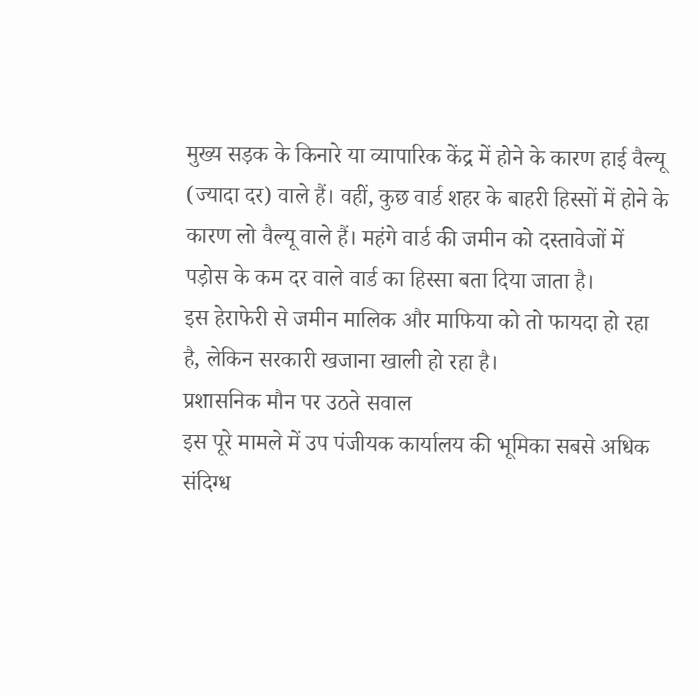मुख्य सड़क के किनारे या व्यापारिक केंद्र में होने के कारण हाई वैल्यू (ज्यादा दर) वाले हैं। वहीं, कुछ वार्ड शहर के बाहरी हिस्सों में होने के कारण लो वैल्यू वाले हैं। महंगे वार्ड की जमीन को दस्तावेजों में पड़ोस के कम दर वाले वार्ड का हिस्सा बता दिया जाता है।
इस हेराफेरी से जमीन मालिक और माफिया को तो फायदा हो रहा है, लेकिन सरकारी खजाना खाली हो रहा है।
प्रशासनिक मौन पर उठते सवाल
इस पूरे मामले में उप पंजीयक कार्यालय की भूमिका सबसे अधिक संदिग्ध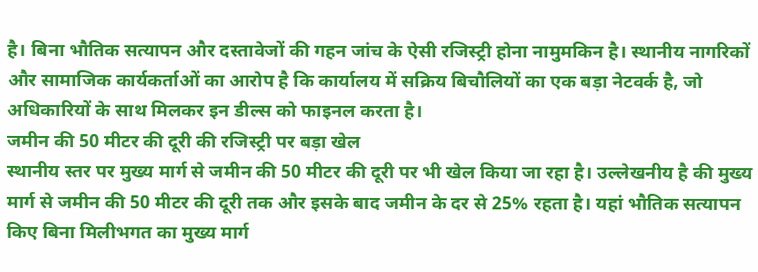है। बिना भौतिक सत्यापन और दस्तावेजों की गहन जांच के ऐसी रजिस्ट्री होना नामुमकिन है। स्थानीय नागरिकों और सामाजिक कार्यकर्ताओं का आरोप है कि कार्यालय में सक्रिय बिचौलियों का एक बड़ा नेटवर्क है, जो अधिकारियों के साथ मिलकर इन डील्स को फाइनल करता है।
जमीन की 50 मीटर की दूरी की रजिस्ट्री पर बड़ा खेल
स्थानीय स्तर पर मुख्य मार्ग से जमीन की 50 मीटर की दूरी पर भी खेल किया जा रहा है। उल्लेखनीय है की मुख्य मार्ग से जमीन की 50 मीटर की दूरी तक और इसके बाद जमीन के दर से 25% रहता है। यहां भौतिक सत्यापन किए बिना मिलीभगत का मुख्य मार्ग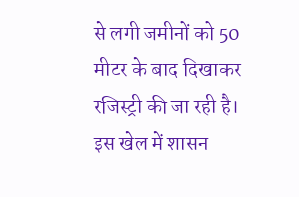से लगी जमीनों को 50 मीटर के बाद दिखाकर रजिस्ट्री की जा रही है। इस खेल में शासन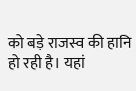को बड़े राजस्व की हानि हो रही है। यहां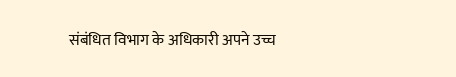संबंधित विभाग के अधिकारी अपने उच्च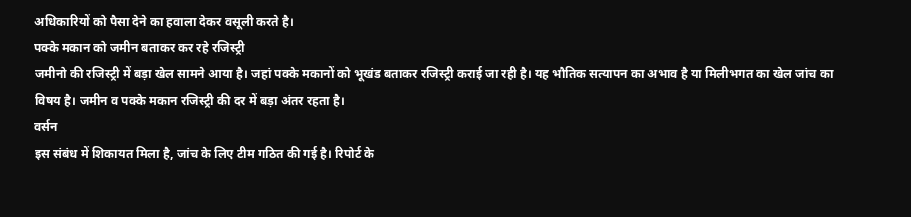अधिकारियों को पैसा देने का हवाला देकर वसूली करते है।
पक्के मकान को जमीन बताकर कर रहे रजिस्ट्री
जमीनो की रजिस्ट्री में बड़ा खेल सामने आया है। जहां पक्के मकानों को भूखंड बताकर रजिस्ट्री कराई जा रही है। यह भौतिक सत्यापन का अभाव है या मिलीभगत का खेल जांच का विषय है। जमीन व पक्के मकान रजिस्ट्री की दर में बड़ा अंतर रहता है।
वर्सन
इस संबंध में शिकायत मिला है, जांच के लिए टीम गठित की गई है। रिपोर्ट के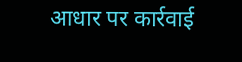आधार पर कार्रवाई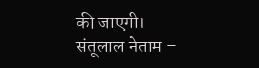की जाएगी।
संतूलाल नेताम –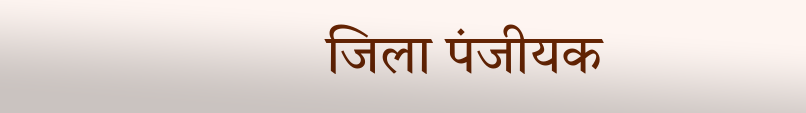जिला पंजीयक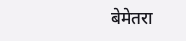बेमेतरा